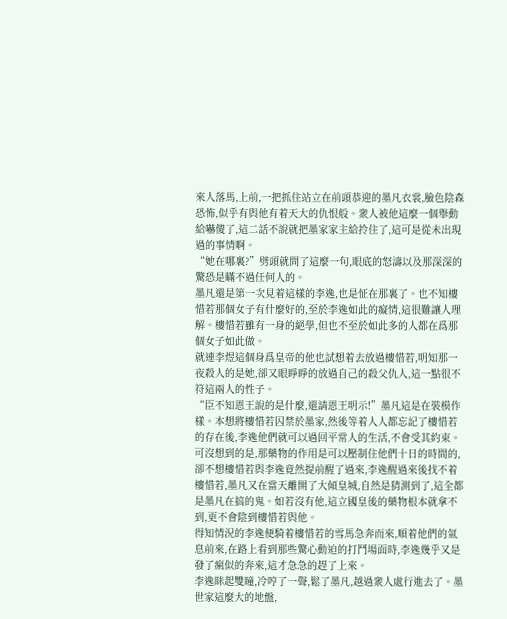來人落馬,上前,一把抓住站立在前頭恭迎的墨凡衣裳,臉色陰森恐怖,似乎有與他有着天大的仇恨般。衆人被他這麼一個舉動給嚇傻了,這二話不說就把墨家家主給拎住了,這可是從未出現過的事情啊。
“她在哪裏?”劈頭就問了這麼一句,眼底的怒濤以及那深深的驚恐是瞞不過任何人的。
墨凡還是第一次見着這樣的李逸,也是怔在那裏了。也不知樓惜若那個女子有什麼好的,至於李逸如此的癡情,這很難讓人理解。樓惜若雖有一身的絕學,但也不至於如此多的人都在爲那個女子如此做。
就連李煜這個身爲皇帝的他也試想着去放過樓惜若,明知那一夜殺人的是她,卻又眼睜睜的放過自己的殺父仇人,這一點很不符這兩人的性子。
“臣不知恩王說的是什麼,還請恩王明示!”墨凡這是在裝模作樣。本想將樓惜若囚禁於墨家,然後等着人人都忘記了樓惜若的存在後,李逸他們就可以過回平常人的生活,不會受其約束。可沒想到的是,那藥物的作用是可以壓制住他們十日的時間的,卻不想樓惜若與李逸竟然提前醒了過來,李逸醒過來後找不着樓惜若,墨凡又在當天離開了大傾皇城,自然是猜測到了,這全都是墨凡在搞的鬼。如若沒有他,這立國皇後的藥物根本就拿不到,更不會陰到樓惜若與他。
得知情況的李逸便騎着樓惜若的雪馬急奔而來,順着他們的氣息前來,在路上看到那些驚心動迫的打鬥場面時,李逸幾乎又是發了瘋似的奔來,這才急急的趕了上來。
李逸眯起雙瞳,冷哼了一聲,鬆了墨凡,越過衆人處行進去了。墨世家這麼大的地盤,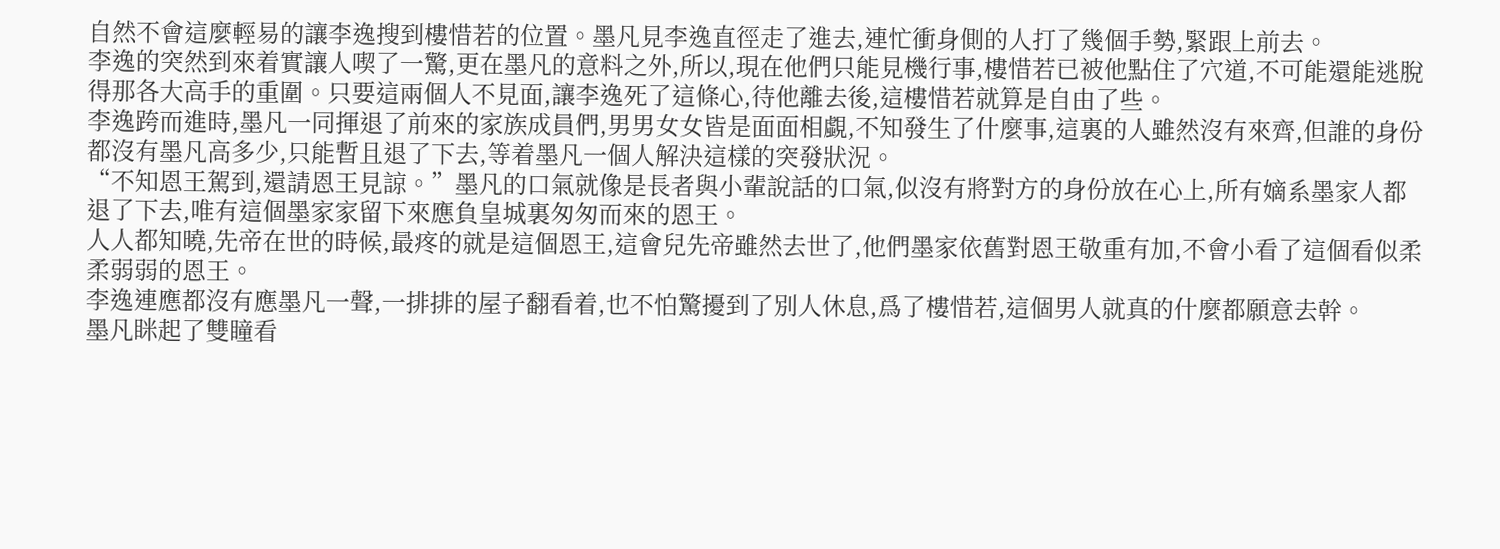自然不會這麼輕易的讓李逸搜到樓惜若的位置。墨凡見李逸直徑走了進去,連忙衝身側的人打了幾個手勢,緊跟上前去。
李逸的突然到來着實讓人喫了一驚,更在墨凡的意料之外,所以,現在他們只能見機行事,樓惜若已被他點住了穴道,不可能還能逃脫得那各大高手的重圍。只要這兩個人不見面,讓李逸死了這條心,待他離去後,這樓惜若就算是自由了些。
李逸跨而進時,墨凡一同揮退了前來的家族成員們,男男女女皆是面面相覷,不知發生了什麼事,這裏的人雖然沒有來齊,但誰的身份都沒有墨凡高多少,只能暫且退了下去,等着墨凡一個人解決這樣的突發狀況。
“不知恩王駕到,還請恩王見諒。”墨凡的口氣就像是長者與小輩說話的口氣,似沒有將對方的身份放在心上,所有嫡系墨家人都退了下去,唯有這個墨家家留下來應負皇城裏匆匆而來的恩王。
人人都知曉,先帝在世的時候,最疼的就是這個恩王,這會兒先帝雖然去世了,他們墨家依舊對恩王敬重有加,不會小看了這個看似柔柔弱弱的恩王。
李逸連應都沒有應墨凡一聲,一排排的屋子翻看着,也不怕驚擾到了別人休息,爲了樓惜若,這個男人就真的什麼都願意去幹。
墨凡眯起了雙瞳看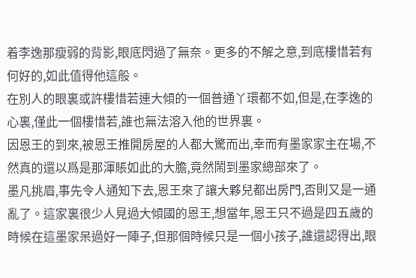着李逸那瘦弱的背影,眼底閃過了無奈。更多的不解之意,到底樓惜若有何好的,如此值得他這般。
在別人的眼裏或許樓惜若連大傾的一個普通丫環都不如,但是,在李逸的心裏,僅此一個樓惜若,誰也無法溶入他的世界裏。
因恩王的到來,被恩王推開房屋的人都大驚而出,幸而有墨家家主在場,不然真的還以爲是那渾賬如此的大膽,竟然鬧到墨家總部來了。
墨凡挑眉,事先令人通知下去,恩王來了讓大夥兒都出房門,否則又是一通亂了。這家裏很少人見過大傾國的恩王,想當年,恩王只不過是四五歲的時候在這墨家呆過好一陣子,但那個時候只是一個小孩子,誰還認得出,眼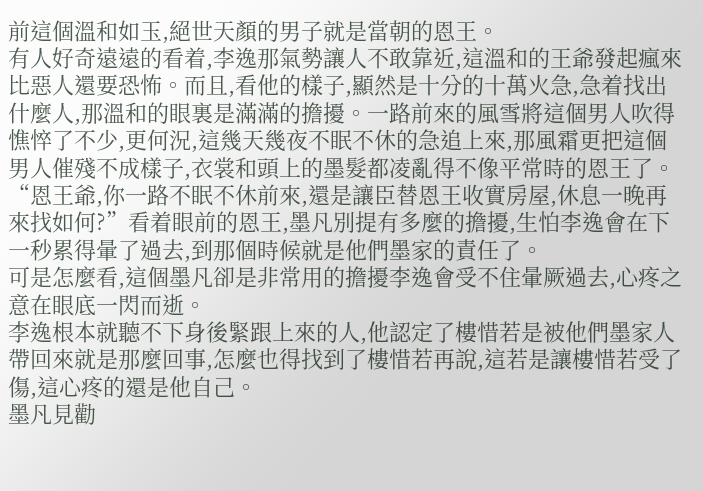前這個溫和如玉,絕世天顏的男子就是當朝的恩王。
有人好奇遠遠的看着,李逸那氣勢讓人不敢靠近,這溫和的王爺發起瘋來比惡人還要恐怖。而且,看他的樣子,顯然是十分的十萬火急,急着找出什麼人,那溫和的眼裏是滿滿的擔擾。一路前來的風雪將這個男人吹得憔悴了不少,更何況,這幾天幾夜不眠不休的急追上來,那風霜更把這個男人催殘不成樣子,衣裳和頭上的墨髮都凌亂得不像平常時的恩王了。
“恩王爺,你一路不眠不休前來,還是讓臣替恩王收實房屋,休息一晚再來找如何?”看着眼前的恩王,墨凡別提有多麼的擔擾,生怕李逸會在下一秒累得暈了過去,到那個時候就是他們墨家的責任了。
可是怎麼看,這個墨凡卻是非常用的擔擾李逸會受不住暈厥過去,心疼之意在眼底一閃而逝。
李逸根本就聽不下身後緊跟上來的人,他認定了樓惜若是被他們墨家人帶回來就是那麼回事,怎麼也得找到了樓惜若再說,這若是讓樓惜若受了傷,這心疼的還是他自己。
墨凡見勸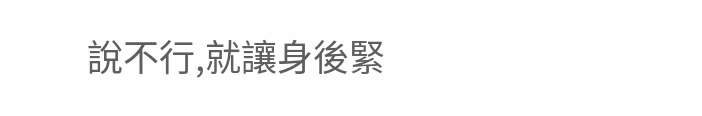說不行,就讓身後緊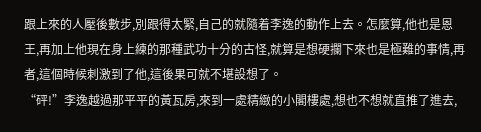跟上來的人壓後數步,別跟得太緊,自己的就隨着李逸的動作上去。怎麼算,他也是恩王,再加上他現在身上練的那種武功十分的古怪,就算是想硬攔下來也是極難的事情,再者,這個時候刺激到了他,這後果可就不堪設想了。
“砰!”李逸越過那平平的黃瓦房,來到一處精緻的小閣樓處,想也不想就直推了進去,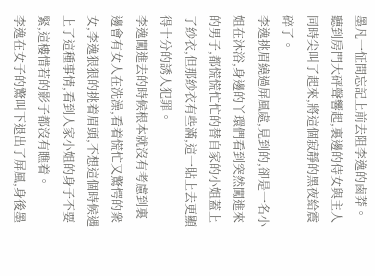墨凡一怔間忘記上前去阻李逸的鹵莽。
聽到房門大砰聲響起,裏邊的侍女與主人同時尖叫了起來,將這個寂靜的黑夜給震碎了。
李逸挑眉繞過屏風處,見到的,卻是一名小姐在沐浴,身邊的丫環們看到突然闖進來的男子,都慌慌忙忙的替自家的小姐蓋上了紗衣,但那紗衣有些滿,這一貼上去更顯得十分的誘人犯罪。
李逸闖進去的時候根本就沒有考慮到裏邊會有女人在洗澡,看着慌忙又驚愕的衆女,李逸狠狠的挑着眉頭,不想這個時候遇上了這種事情,看到人家小姐的身子不要緊,這樓惜若的影子都沒有瞧着。
李逸在女子的驚叫下退出了屏風,身後墨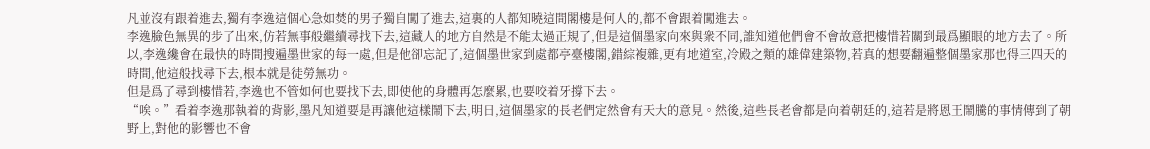凡並沒有跟着進去,獨有李逸這個心急如焚的男子獨自闖了進去,這裏的人都知曉這間閣樓是何人的,都不會跟着闖進去。
李逸臉色無異的步了出來,仿若無事般繼續尋找下去,這藏人的地方自然是不能太過正規了,但是這個墨家向來與衆不同,誰知道他們會不會故意把樓惜若關到最爲顯眼的地方去了。所以,李逸纔會在最快的時間搜遍墨世家的每一處,但是他卻忘記了,這個墨世家到處都亭臺樓閣,錯綜複雜,更有地道室,冷殿之類的雄偉建築物,若真的想要翻遍整個墨家那也得三四天的時間,他這般找尋下去,根本就是徒勞無功。
但是爲了尋到樓惜若,李逸也不管如何也要找下去,即使他的身體再怎麼累,也要咬着牙撐下去。
“唉。”看着李逸那執着的背影,墨凡知道要是再讓他這樣鬧下去,明日,這個墨家的長老們定然會有天大的意見。然後,這些長老會都是向着朝廷的,這若是將恩王鬧騰的事情傳到了朝野上,對他的影響也不會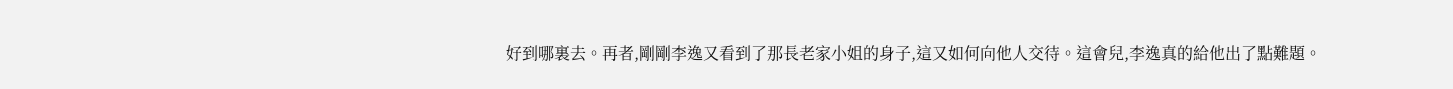好到哪裏去。再者,剛剛李逸又看到了那長老家小姐的身子,這又如何向他人交待。這會兒,李逸真的給他出了點難題。